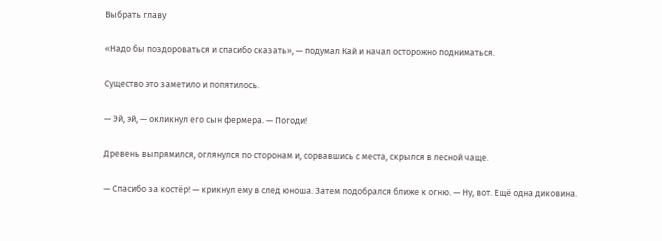Выбрать главу

«Надо бы поздороваться и спасибо сказать», — подумал Кай и начал осторожно подниматься.

Существо это заметило и попятилось.

— Эй, эй, — окликнул его сын фермера. — Погоди!

Древень выпрямился, оглянулся по сторонам и, сорвавшись с места, скрылся в лесной чаще.

— Спасибо за костёр! — крикнул ему в след юноша. Затем подобрался ближе к огню. — Ну, вот. Ещё одна диковина.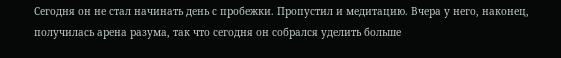Сегодня он не стал начинать день с пробежки. Пропустил и медитацию. Вчера у него, наконец, получилась арена разума, так что сегодня он собрался уделить больше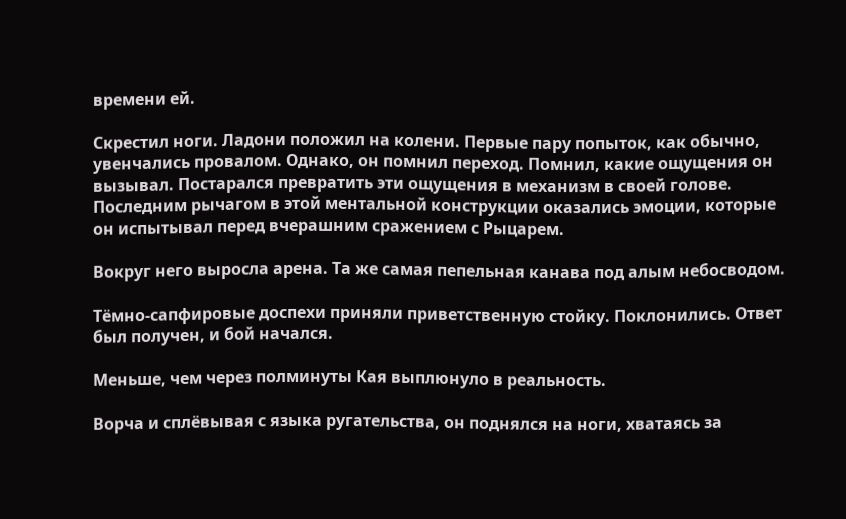времени ей.

Скрестил ноги. Ладони положил на колени. Первые пару попыток, как обычно, увенчались провалом. Однако, он помнил переход. Помнил, какие ощущения он вызывал. Постарался превратить эти ощущения в механизм в своей голове. Последним рычагом в этой ментальной конструкции оказались эмоции, которые он испытывал перед вчерашним сражением с Рыцарем.

Вокруг него выросла арена. Та же самая пепельная канава под алым небосводом.

Тёмно-сапфировые доспехи приняли приветственную стойку. Поклонились. Ответ был получен, и бой начался.

Меньше, чем через полминуты Кая выплюнуло в реальность.

Ворча и сплёвывая с языка ругательства, он поднялся на ноги, хватаясь за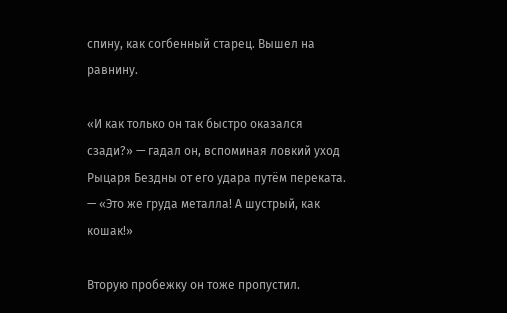спину, как согбенный старец. Вышел на равнину.

«И как только он так быстро оказался сзади?» — гадал он, вспоминая ловкий уход Рыцаря Бездны от его удара путём переката. — «Это же груда металла! А шустрый, как кошак!»

Вторую пробежку он тоже пропустил.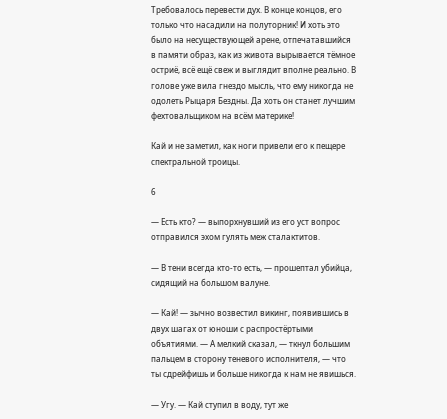Требовалось перевести дух. В конце концов, его только что насадили на полуторник! И хоть это было на несуществующей арене, отпечатавшийся в памяти образ, как из живота вырывается тёмное остриё, всё ещё свеж и выглядит вполне реально. В голове уже вила гнездо мысль, что ему никогда не одолеть Рыцаря Бездны. Да хоть он станет лучшим фехтовальщиком на всём материке!

Кай и не заметил, как ноги привели его к пещере спектральной троицы.

6

— Есть кто? — выпорхнувший из его уст вопрос отправился эхом гулять меж сталактитов.

— В тени всегда кто-то есть, — прошептал убийца, сидящий на большом валуне.

— Кай! — зычно возвестил викинг, появившись в двух шагах от юноши с распростёртыми объятиями. — А мелкий сказал, — ткнул большим пальцем в сторону теневого исполнителя, — что ты сдрейфишь и больше никогда к нам не явишься.

— Угу. — Кай ступил в воду, тут же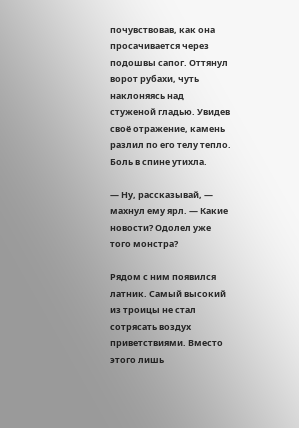почувствовав, как она просачивается через подошвы сапог. Оттянул ворот рубахи, чуть наклоняясь над стуженой гладью. Увидев своё отражение, камень разлил по его телу тепло. Боль в спине утихла.

— Ну, рассказывай, — махнул ему ярл. — Какие новости? Одолел уже того монстра?

Рядом с ним появился латник. Самый высокий из троицы не стал сотрясать воздух приветствиями. Вместо этого лишь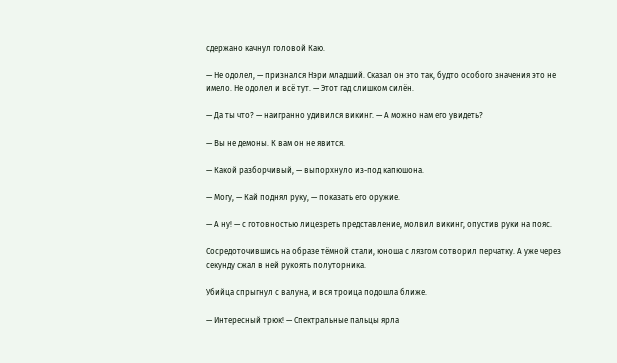сдержано качнул головой Каю.

— Не одолел, — признался Нэри младший. Сказал он это так, будто особого значения это не имело. Не одолел и всё тут. — Этот гад слишком силён.

— Да ты что? — наигранно удивился викинг. — А можно нам его увидеть?

— Вы не демоны. К вам он не явится.

— Какой разборчивый, — выпорхнуло из-под капюшона.

— Могу, — Кай поднял руку, — показать его оружие.

— А ну! — с готовностью лицезреть представление, молвил викинг, опустив руки на пояс.

Сосредоточившись на образе тёмной стали, юноша с лязгом сотворил перчатку. А уже через секунду сжал в ней рукоять полуторника.

Убийца спрыгнул с валуна, и вся троица подошла ближе.

— Интересный трюк! — Спектральные пальцы ярла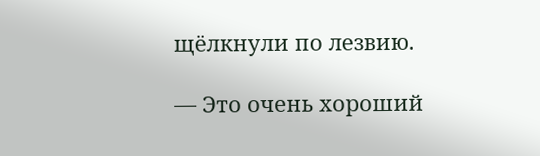щёлкнули по лезвию.

— Это очень хороший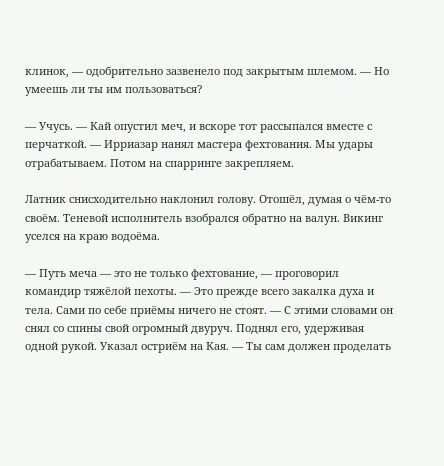клинок, — одобрительно зазвенело под закрытым шлемом. — Но умеешь ли ты им пользоваться?

— Учусь. — Кай опустил меч, и вскоре тот рассыпался вместе с перчаткой. — Ирриазар нанял мастера фехтования. Мы удары отрабатываем. Потом на спарринге закрепляем.

Латник снисходительно наклонил голову. Отошёл, думая о чём-то своём. Теневой исполнитель взобрался обратно на валун. Викинг уселся на краю водоёма.

— Путь меча — это не только фехтование, — проговорил командир тяжёлой пехоты. — Это прежде всего закалка духа и тела. Сами по себе приёмы ничего не стоят. — С этими словами он снял со спины свой огромный двуруч. Поднял его, удерживая одной рукой. Указал остриём на Кая. — Ты сам должен проделать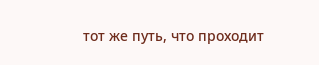тот же путь, что проходит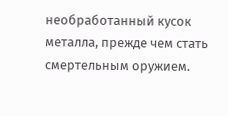необработанный кусок металла, прежде чем стать смертельным оружием.